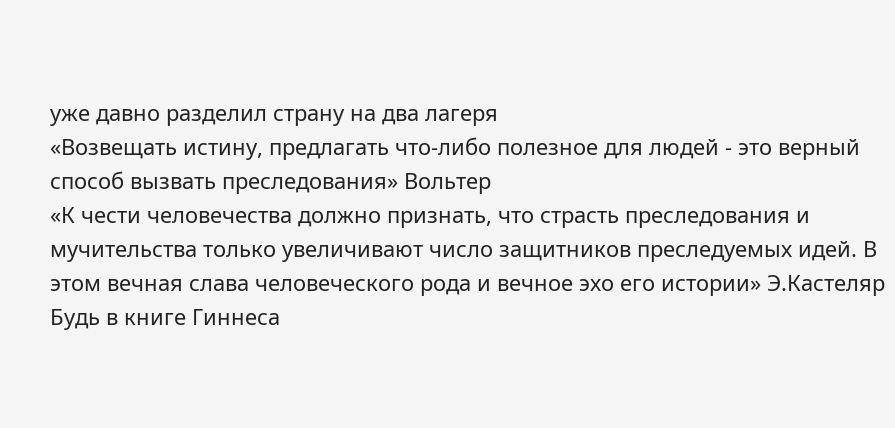уже давно разделил страну на два лагеря
«Возвещать истину, предлагать что-либо полезное для людей - это верный способ вызвать преследования» Вольтер
«К чести человечества должно признать, что страсть преследования и мучительства только увеличивают число защитников преследуемых идей. В этом вечная слава человеческого рода и вечное эхо его истории» Э.Кастеляр
Будь в книге Гиннеса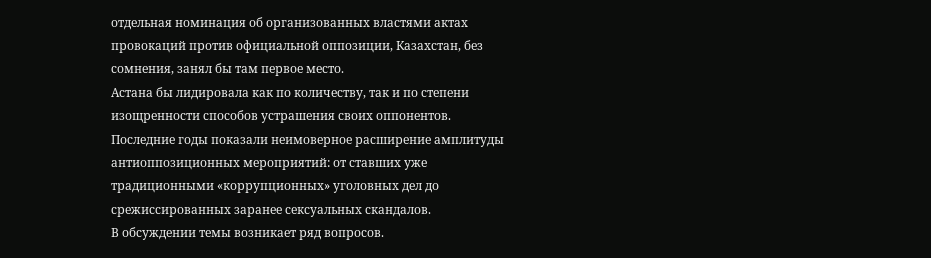отдельная номинация об организованных властями актах провокаций против официальной оппозиции, Казахстан, без сомнения, занял бы там первое место.
Астана бы лидировала как по количеству, так и по степени изощренности способов устрашения своих оппонентов. Последние годы показали неимоверное расширение амплитуды антиоппозиционных мероприятий: от ставших уже традиционными «коррупционных» уголовных дел до срежиссированных заранее сексуальных скандалов.
В обсуждении темы возникает ряд вопросов.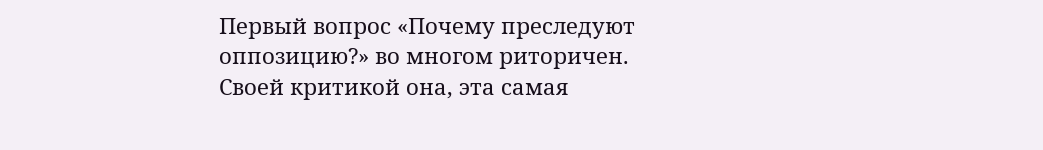Первый вопрос «Почему преследуют оппозицию?» во многом риторичен.
Своей критикой она, эта самая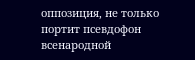оппозиция, не только портит псевдофон всенародной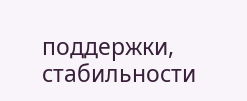поддержки, стабильности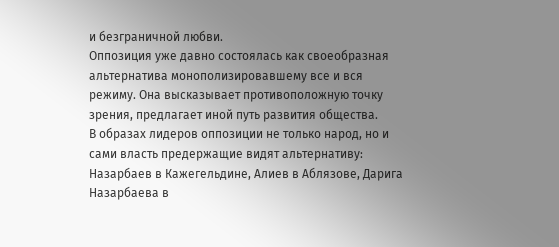и безграничной любви.
Оппозиция уже давно состоялась как своеобразная альтернатива монополизировавшему все и вся режиму. Она высказывает противоположную точку зрения, предлагает иной путь развития общества.
В образах лидеров оппозиции не только народ, но и сами власть предержащие видят альтернативу: Назарбаев в Кажегельдине, Алиев в Аблязове, Дарига Назарбаева в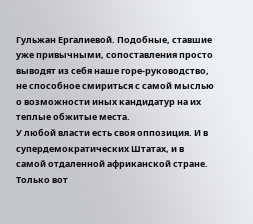Гульжан Ергалиевой. Подобные, ставшие уже привычными, сопоставления просто выводят из себя наше горе-руководство, не способное смириться с самой мыслью о возможности иных кандидатур на их теплые обжитые места.
У любой власти есть своя оппозиция. И в супердемократических Штатах, и в самой отдаленной африканской стране. Только вот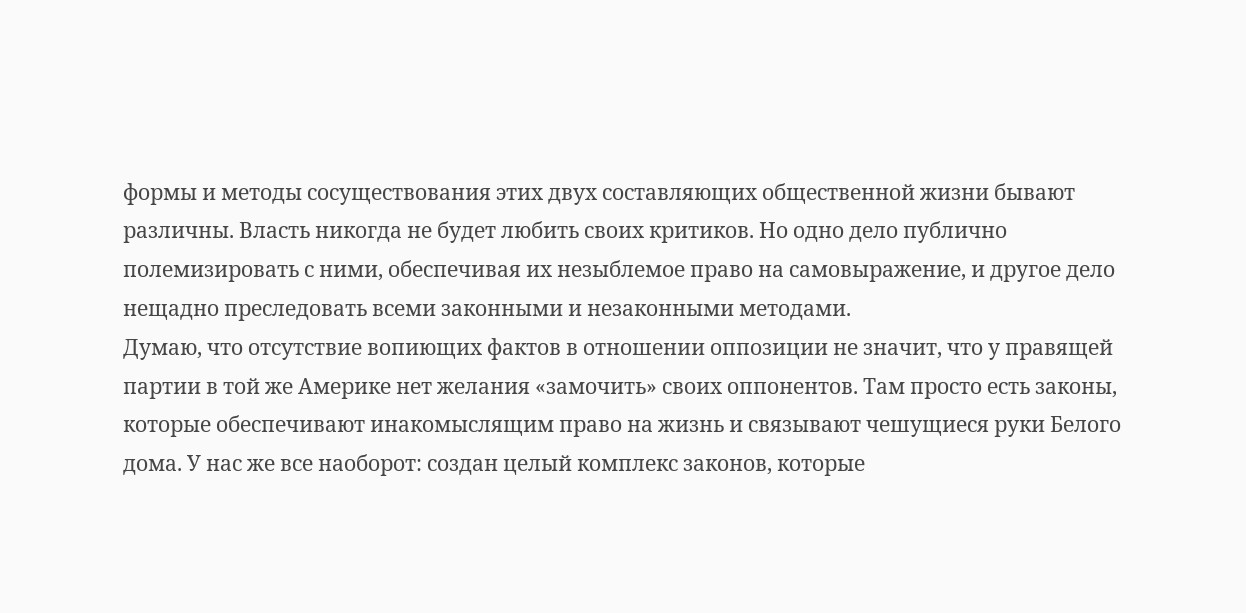формы и методы сосуществования этих двух составляющих общественной жизни бывают различны. Власть никогда не будет любить своих критиков. Но одно дело публично полемизировать с ними, обеспечивая их незыблемое право на самовыражение, и другое дело нещадно преследовать всеми законными и незаконными методами.
Думаю, что отсутствие вопиющих фактов в отношении оппозиции не значит, что у правящей партии в той же Америке нет желания «замочить» своих оппонентов. Там просто есть законы, которые обеспечивают инакомыслящим право на жизнь и связывают чешущиеся руки Белого дома. У нас же все наоборот: создан целый комплекс законов, которые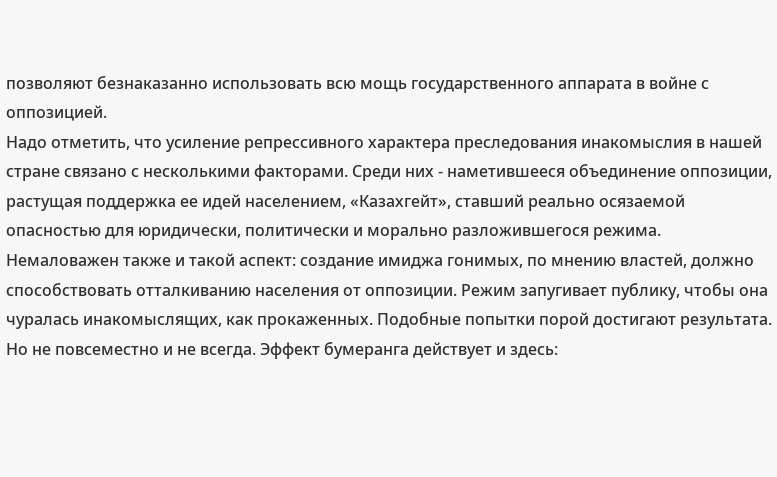позволяют безнаказанно использовать всю мощь государственного аппарата в войне с оппозицией.
Надо отметить, что усиление репрессивного характера преследования инакомыслия в нашей стране связано с несколькими факторами. Среди них - наметившееся объединение оппозиции, растущая поддержка ее идей населением, «Казахгейт», ставший реально осязаемой опасностью для юридически, политически и морально разложившегося режима.
Немаловажен также и такой аспект: создание имиджа гонимых, по мнению властей, должно способствовать отталкиванию населения от оппозиции. Режим запугивает публику, чтобы она чуралась инакомыслящих, как прокаженных. Подобные попытки порой достигают результата. Но не повсеместно и не всегда. Эффект бумеранга действует и здесь: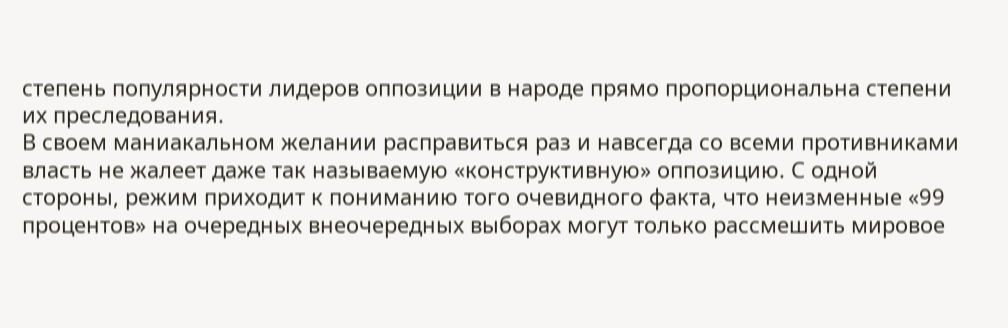степень популярности лидеров оппозиции в народе прямо пропорциональна степени их преследования.
В своем маниакальном желании расправиться раз и навсегда со всеми противниками власть не жалеет даже так называемую «конструктивную» оппозицию. С одной стороны, режим приходит к пониманию того очевидного факта, что неизменные «99 процентов» на очередных внеочередных выборах могут только рассмешить мировое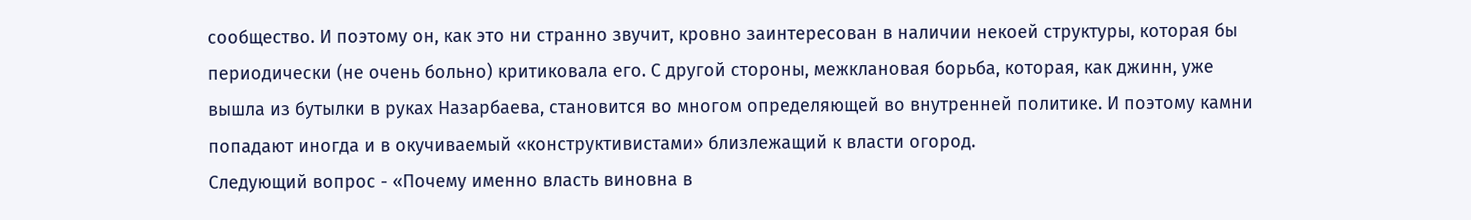сообщество. И поэтому он, как это ни странно звучит, кровно заинтересован в наличии некоей структуры, которая бы периодически (не очень больно) критиковала его. С другой стороны, межклановая борьба, которая, как джинн, уже вышла из бутылки в руках Назарбаева, становится во многом определяющей во внутренней политике. И поэтому камни попадают иногда и в окучиваемый «конструктивистами» близлежащий к власти огород.
Следующий вопрос - «Почему именно власть виновна в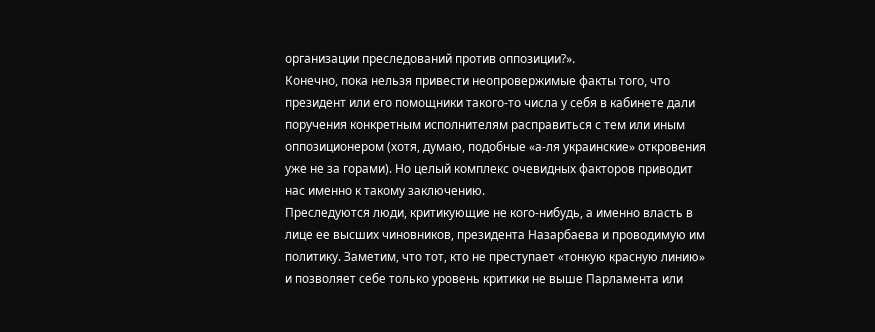организации преследований против оппозиции?».
Конечно, пока нельзя привести неопровержимые факты того, что президент или его помощники такого-то числа у себя в кабинете дали поручения конкретным исполнителям расправиться с тем или иным оппозиционером (хотя, думаю, подобные «а-ля украинские» откровения уже не за горами). Но целый комплекс очевидных факторов приводит нас именно к такому заключению.
Преследуются люди, критикующие не кого-нибудь, а именно власть в лице ее высших чиновников, президента Назарбаева и проводимую им политику. Заметим, что тот, кто не преступает «тонкую красную линию» и позволяет себе только уровень критики не выше Парламента или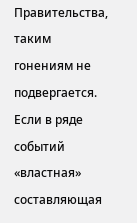Правительства, таким гонениям не подвергается.
Если в ряде событий «властная» составляющая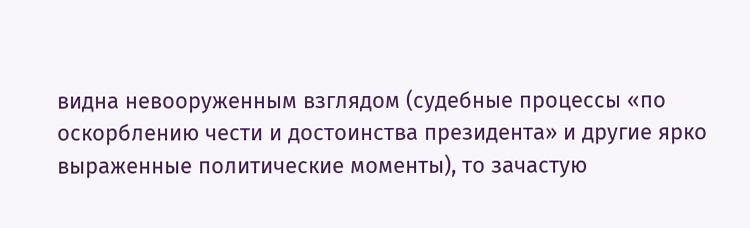видна невооруженным взглядом (судебные процессы «по оскорблению чести и достоинства президента» и другие ярко выраженные политические моменты), то зачастую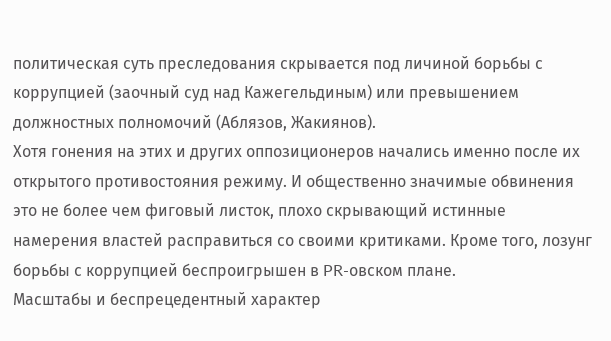политическая суть преследования скрывается под личиной борьбы с коррупцией (заочный суд над Кажегельдиным) или превышением должностных полномочий (Аблязов, Жакиянов).
Хотя гонения на этих и других оппозиционеров начались именно после их открытого противостояния режиму. И общественно значимые обвинения это не более чем фиговый листок, плохо скрывающий истинные намерения властей расправиться со своими критиками. Кроме того, лозунг борьбы с коррупцией беспроигрышен в PR-овском плане.
Масштабы и беспрецедентный характер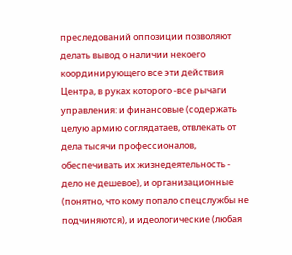преследований оппозиции позволяют делать вывод о наличии некоего координирующего все эти действия Центра, в руках которого -все рычаги управления: и финансовые (содержать целую армию соглядатаев, отвлекать от дела тысячи профессионалов, обеспечивать их жизнедеятельность - дело не дешевое), и организационные (понятно, что кому попало спецслужбы не подчиняются), и идеологические (любая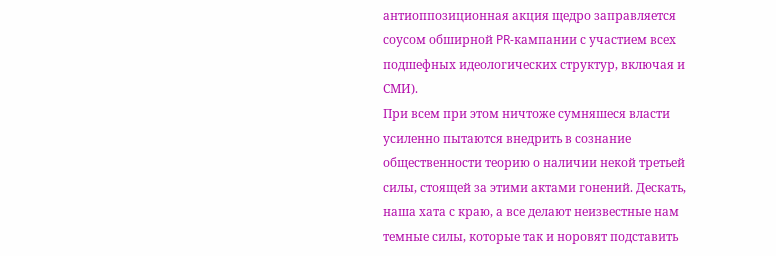антиоппозиционная акция щедро заправляется соусом обширной PR-кампании с участием всех подшефных идеологических структур, включая и СМИ).
При всем при этом ничтоже сумняшеся власти усиленно пытаются внедрить в сознание общественности теорию о наличии некой третьей силы, стоящей за этими актами гонений. Дескать, наша хата с краю, а все делают неизвестные нам темные силы, которые так и норовят подставить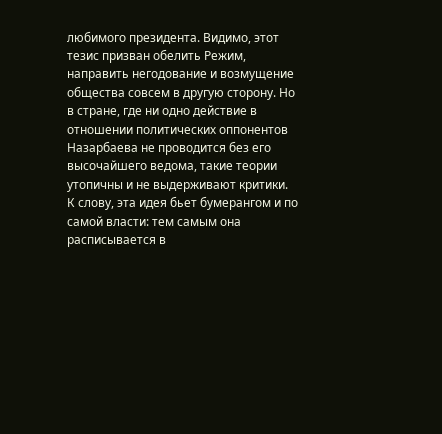любимого президента. Видимо, этот тезис призван обелить Режим, направить негодование и возмущение общества совсем в другую сторону. Но в стране, где ни одно действие в отношении политических оппонентов Назарбаева не проводится без его высочайшего ведома, такие теории утопичны и не выдерживают критики.
К слову, эта идея бьет бумерангом и по самой власти: тем самым она расписывается в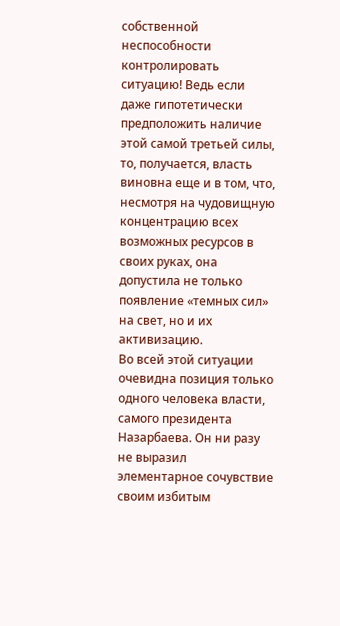собственной неспособности контролировать ситуацию! Ведь если даже гипотетически предположить наличие этой самой третьей силы, то, получается, власть виновна еще и в том, что, несмотря на чудовищную концентрацию всех возможных ресурсов в своих руках, она допустила не только появление «темных сил» на свет, но и их активизацию.
Во всей этой ситуации очевидна позиция только одного человека власти, самого президента Назарбаева. Он ни разу не выразил элементарное сочувствие своим избитым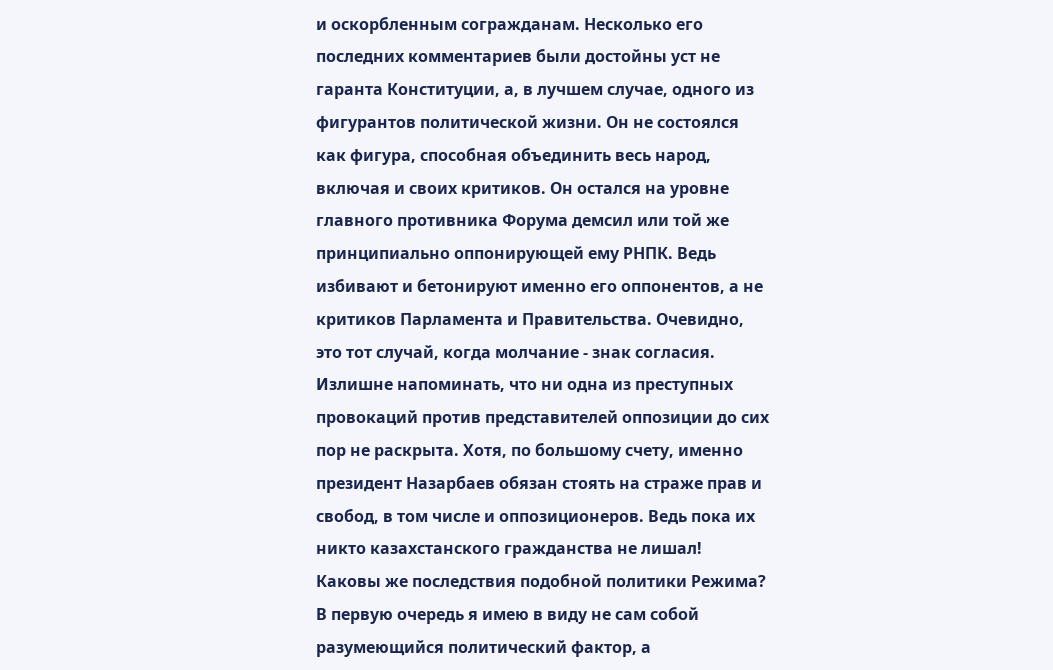и оскорбленным согражданам. Несколько его последних комментариев были достойны уст не гаранта Конституции, а, в лучшем случае, одного из фигурантов политической жизни. Он не состоялся как фигура, способная объединить весь народ, включая и своих критиков. Он остался на уровне главного противника Форума демсил или той же принципиально оппонирующей ему РНПК. Ведь избивают и бетонируют именно его оппонентов, а не критиков Парламента и Правительства. Очевидно, это тот случай, когда молчание - знак согласия.
Излишне напоминать, что ни одна из преступных провокаций против представителей оппозиции до сих пор не раскрыта. Хотя, по большому счету, именно президент Назарбаев обязан стоять на страже прав и свобод, в том числе и оппозиционеров. Ведь пока их никто казахстанского гражданства не лишал!
Каковы же последствия подобной политики Режима?
В первую очередь я имею в виду не сам собой разумеющийся политический фактор, а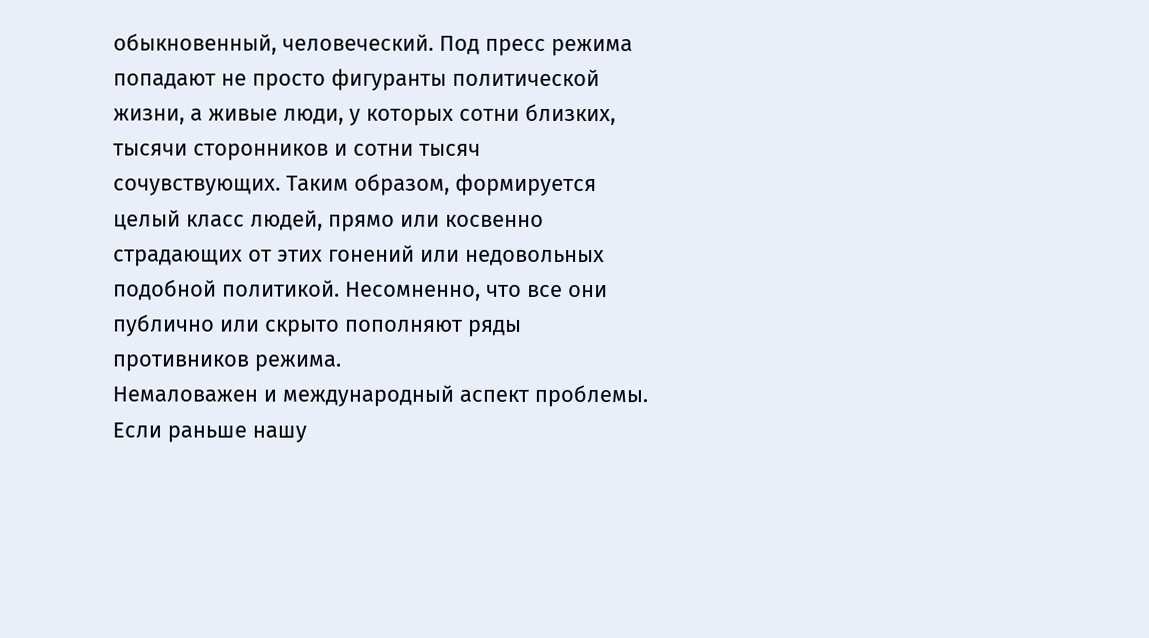обыкновенный, человеческий. Под пресс режима попадают не просто фигуранты политической жизни, а живые люди, у которых сотни близких, тысячи сторонников и сотни тысяч сочувствующих. Таким образом, формируется целый класс людей, прямо или косвенно страдающих от этих гонений или недовольных подобной политикой. Несомненно, что все они публично или скрыто пополняют ряды противников режима.
Немаловажен и международный аспект проблемы.
Если раньше нашу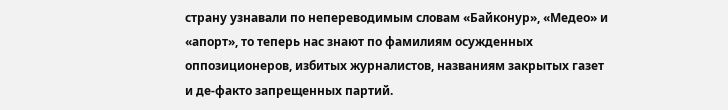страну узнавали по непереводимым словам «Байконур», «Медео» и «апорт», то теперь нас знают по фамилиям осужденных оппозиционеров, избитых журналистов, названиям закрытых газет и де-факто запрещенных партий.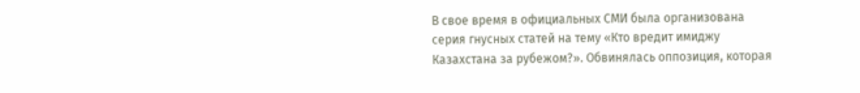В свое время в официальных СМИ была организована серия гнусных статей на тему «Кто вредит имиджу Казахстана за рубежом?». Обвинялась оппозиция, которая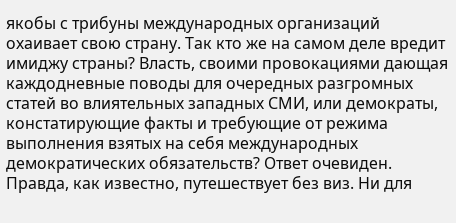якобы с трибуны международных организаций охаивает свою страну. Так кто же на самом деле вредит имиджу страны? Власть, своими провокациями дающая каждодневные поводы для очередных разгромных статей во влиятельных западных СМИ, или демократы, констатирующие факты и требующие от режима выполнения взятых на себя международных демократических обязательств? Ответ очевиден.
Правда, как известно, путешествует без виз. Ни для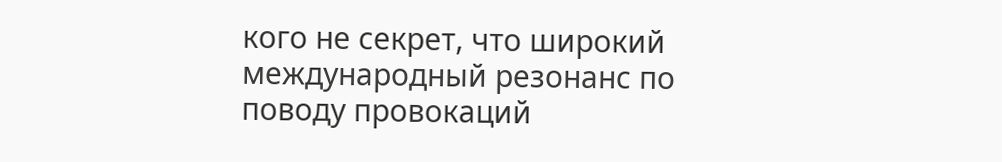кого не секрет, что широкий международный резонанс по поводу провокаций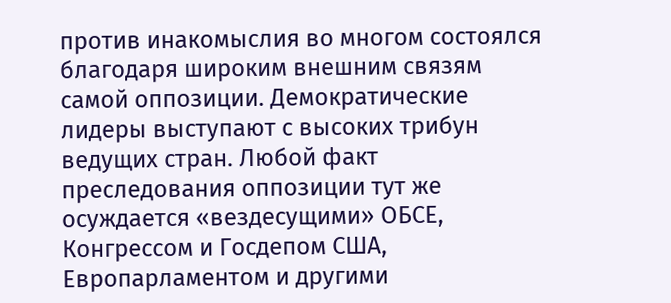против инакомыслия во многом состоялся благодаря широким внешним связям самой оппозиции. Демократические лидеры выступают с высоких трибун ведущих стран. Любой факт преследования оппозиции тут же осуждается «вездесущими» ОБСЕ, Конгрессом и Госдепом США, Европарламентом и другими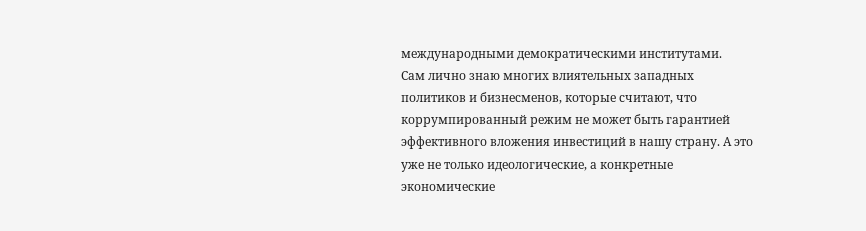международными демократическими институтами.
Сам лично знаю многих влиятельных западных политиков и бизнесменов, которые считают, что коррумпированный режим не может быть гарантией эффективного вложения инвестиций в нашу страну. А это уже не только идеологические, а конкретные экономические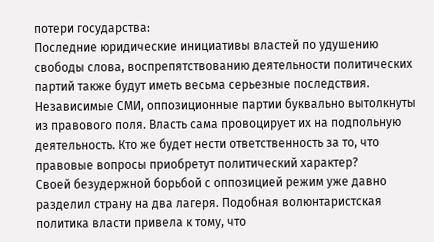потери государства:
Последние юридические инициативы властей по удушению свободы слова, воспрепятствованию деятельности политических партий также будут иметь весьма серьезные последствия. Независимые СМИ, оппозиционные партии буквально вытолкнуты из правового поля. Власть сама провоцирует их на подпольную деятельность. Кто же будет нести ответственность за то, что правовые вопросы приобретут политический характер?
Своей безудержной борьбой с оппозицией режим уже давно разделил страну на два лагеря. Подобная волюнтаристская политика власти привела к тому, что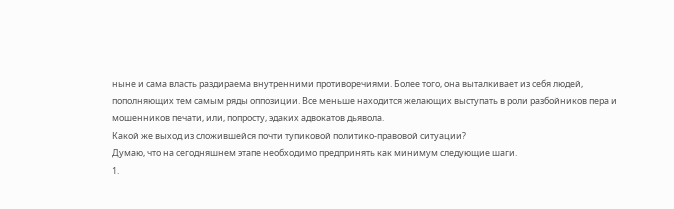ныне и сама власть раздираема внутренними противоречиями. Более того, она выталкивает из себя людей, пополняющих тем самым ряды оппозиции. Все меньше находится желающих выступать в роли разбойников пера и мошенников печати, или, попросту, эдаких адвокатов дьявола.
Какой же выход из сложившейся почти тупиковой политико-правовой ситуации?
Думаю, что на сегодняшнем этапе необходимо предпринять как минимум следующие шаги.
1.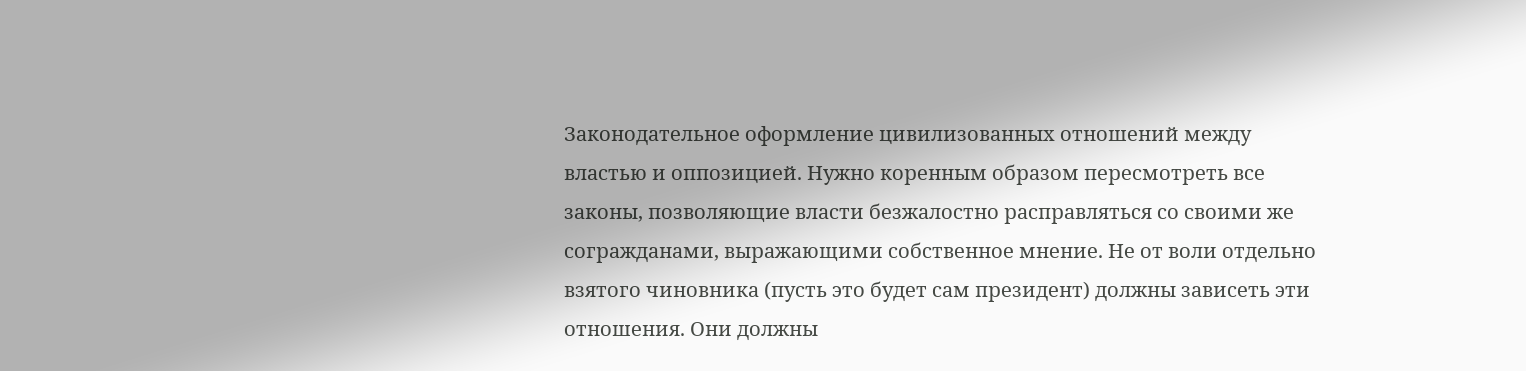Законодательное оформление цивилизованных отношений между властью и оппозицией. Нужно коренным образом пересмотреть все законы, позволяющие власти безжалостно расправляться со своими же согражданами, выражающими собственное мнение. Не от воли отдельно взятого чиновника (пусть это будет сам президент) должны зависеть эти отношения. Они должны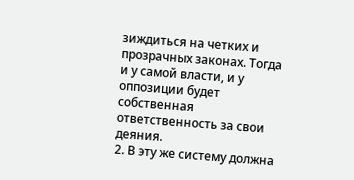зиждиться на четких и прозрачных законах. Тогда и у самой власти, и у оппозиции будет собственная ответственность за свои деяния.
2. В эту же систему должна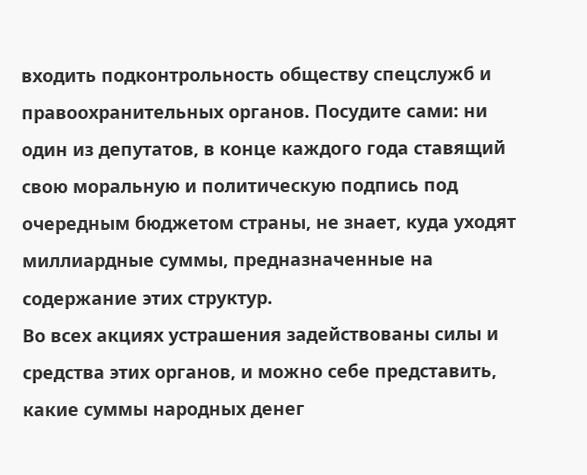входить подконтрольность обществу спецслужб и правоохранительных органов. Посудите сами: ни один из депутатов, в конце каждого года ставящий свою моральную и политическую подпись под очередным бюджетом страны, не знает, куда уходят миллиардные суммы, предназначенные на содержание этих структур.
Во всех акциях устрашения задействованы силы и средства этих органов, и можно себе представить, какие суммы народных денег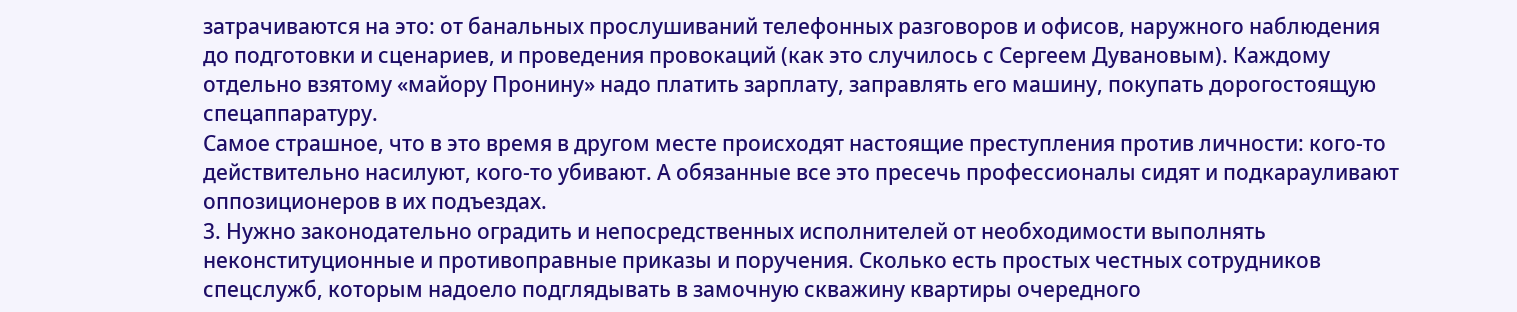затрачиваются на это: от банальных прослушиваний телефонных разговоров и офисов, наружного наблюдения до подготовки и сценариев, и проведения провокаций (как это случилось с Сергеем Дувановым). Каждому отдельно взятому «майору Пронину» надо платить зарплату, заправлять его машину, покупать дорогостоящую спецаппаратуру.
Самое страшное, что в это время в другом месте происходят настоящие преступления против личности: кого-то действительно насилуют, кого-то убивают. А обязанные все это пресечь профессионалы сидят и подкарауливают оппозиционеров в их подъездах.
3. Нужно законодательно оградить и непосредственных исполнителей от необходимости выполнять неконституционные и противоправные приказы и поручения. Сколько есть простых честных сотрудников спецслужб, которым надоело подглядывать в замочную скважину квартиры очередного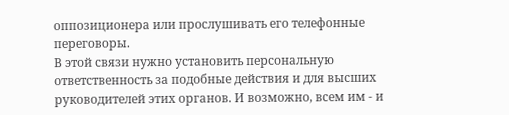оппозиционера или прослушивать его телефонные переговоры.
В этой связи нужно установить персональную ответственность за подобные действия и для высших руководителей этих органов. И возможно, всем им - и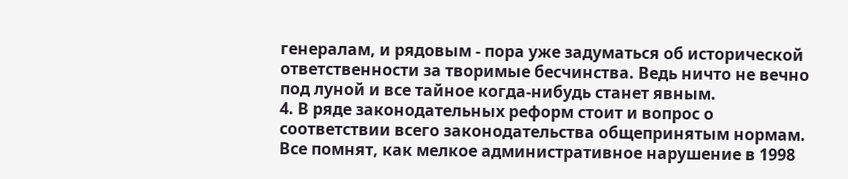генералам, и рядовым - пора уже задуматься об исторической ответственности за творимые бесчинства. Ведь ничто не вечно под луной и все тайное когда-нибудь станет явным.
4. В ряде законодательных реформ стоит и вопрос о соответствии всего законодательства общепринятым нормам. Все помнят, как мелкое административное нарушение в 1998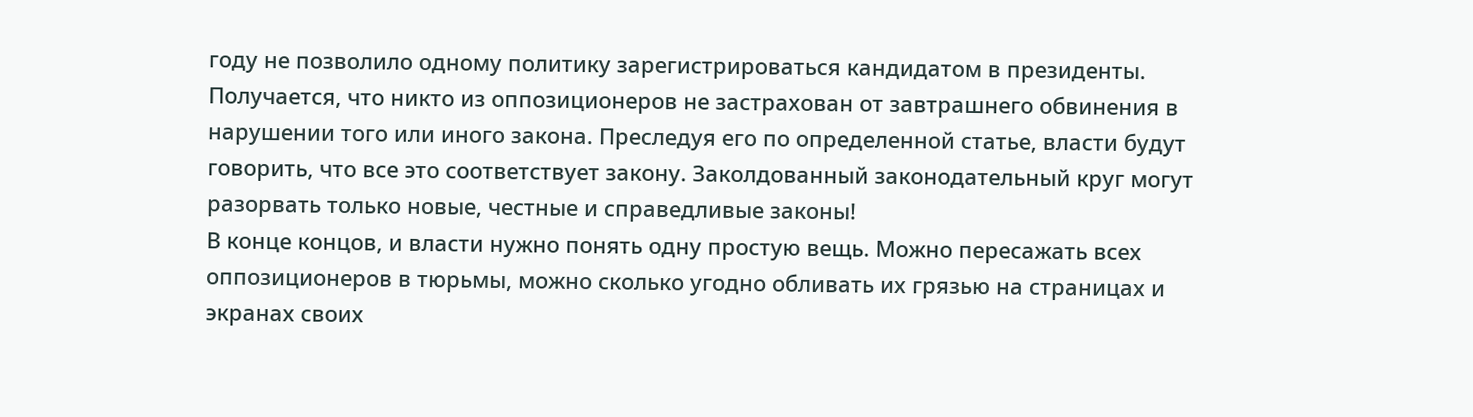году не позволило одному политику зарегистрироваться кандидатом в президенты. Получается, что никто из оппозиционеров не застрахован от завтрашнего обвинения в нарушении того или иного закона. Преследуя его по определенной статье, власти будут говорить, что все это соответствует закону. Заколдованный законодательный круг могут разорвать только новые, честные и справедливые законы!
В конце концов, и власти нужно понять одну простую вещь. Можно пересажать всех оппозиционеров в тюрьмы, можно сколько угодно обливать их грязью на страницах и экранах своих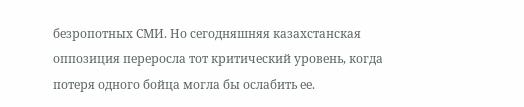безропотных СМИ. Но сегодняшняя казахстанская оппозиция переросла тот критический уровень, когда потеря одного бойца могла бы ослабить ее.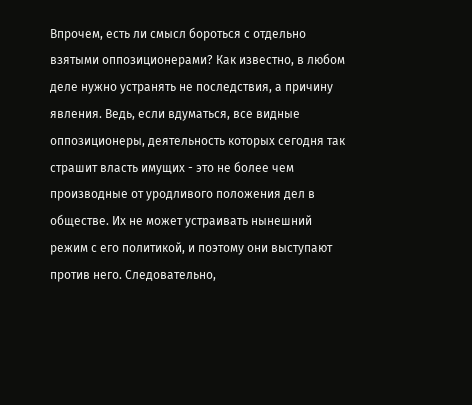Впрочем, есть ли смысл бороться с отдельно взятыми оппозиционерами? Как известно, в любом деле нужно устранять не последствия, а причину явления. Ведь, если вдуматься, все видные оппозиционеры, деятельность которых сегодня так страшит власть имущих - это не более чем производные от уродливого положения дел в обществе. Их не может устраивать нынешний режим с его политикой, и поэтому они выступают против него. Следовательно,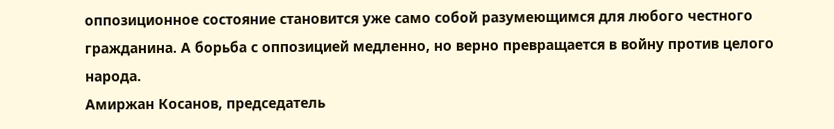оппозиционное состояние становится уже само собой разумеющимся для любого честного гражданина. А борьба с оппозицией медленно, но верно превращается в войну против целого народа.
Амиржан Косанов, председатель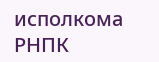исполкома РНПК